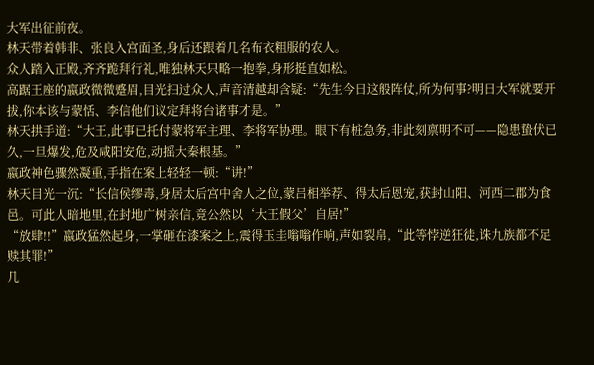大军出征前夜。
林天带着韩非、张良入宫面圣,身后还跟着几名布衣粗服的农人。
众人踏入正殿,齐齐跪拜行礼,唯独林天只略一抱拳,身形挺直如松。
高踞王座的嬴政微微蹙眉,目光扫过众人,声音清越却含疑:“先生今日这般阵仗,所为何事?明日大军就要开拔,你本该与蒙恬、李信他们议定拜将台诸事才是。”
林天拱手道:“大王,此事已托付蒙将军主理、李将军协理。眼下有桩急务,非此刻禀明不可——隐患蛰伏已久,一旦爆发,危及咸阳安危,动摇大秦根基。”
嬴政神色骤然凝重,手指在案上轻轻一顿:“讲!”
林天目光一沉:“长信侯缪毒,身居太后宫中舍人之位,蒙吕相举荐、得太后恩宠,获封山阳、河西二郡为食邑。可此人暗地里,在封地广树亲信,竟公然以‘大王假父’自居!”
“放肆!!”嬴政猛然起身,一掌砸在漆案之上,震得玉圭嗡嗡作响,声如裂帛,“此等悖逆狂徒,诛九族都不足赎其罪!”
几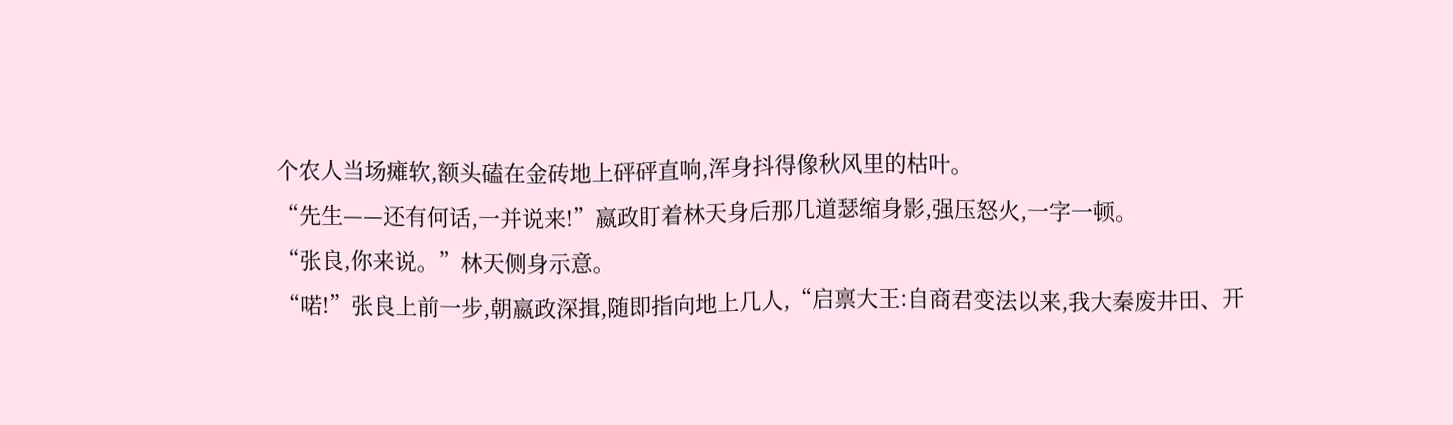个农人当场瘫软,额头磕在金砖地上砰砰直响,浑身抖得像秋风里的枯叶。
“先生——还有何话,一并说来!”嬴政盯着林天身后那几道瑟缩身影,强压怒火,一字一顿。
“张良,你来说。”林天侧身示意。
“喏!”张良上前一步,朝嬴政深揖,随即指向地上几人,“启禀大王:自商君变法以来,我大秦废井田、开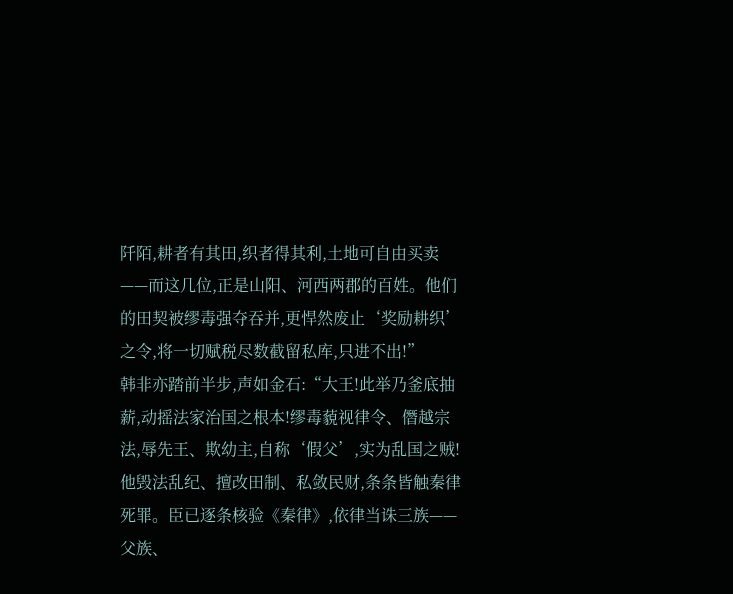阡陌,耕者有其田,织者得其利,土地可自由买卖——而这几位,正是山阳、河西两郡的百姓。他们的田契被缪毒强夺吞并,更悍然废止‘奖励耕织’之令,将一切赋税尽数截留私库,只进不出!”
韩非亦踏前半步,声如金石:“大王!此举乃釜底抽薪,动摇法家治国之根本!缪毒藐视律令、僭越宗法,辱先王、欺幼主,自称‘假父’,实为乱国之贼!他毁法乱纪、擅改田制、私敛民财,条条皆触秦律死罪。臣已逐条核验《秦律》,依律当诛三族——父族、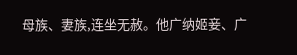母族、妻族,连坐无赦。他广纳姬妾、广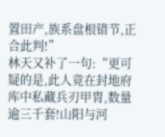置田产,族系盘根错节,正合此判!”
林天又补了一句:“更可疑的是,此人竟在封地府库中私藏兵刃甲胄,数量逾三千套!山阳与河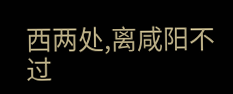西两处,离咸阳不过